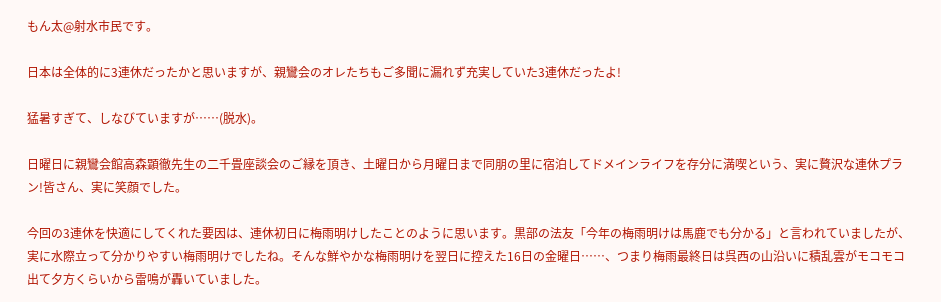もん太@射水市民です。

日本は全体的に3連休だったかと思いますが、親鸞会のオレたちもご多聞に漏れず充実していた3連休だったよ!

猛暑すぎて、しなびていますが……(脱水)。

日曜日に親鸞会館高森顕徹先生の二千畳座談会のご縁を頂き、土曜日から月曜日まで同朋の里に宿泊してドメインライフを存分に満喫という、実に贅沢な連休プラン!皆さん、実に笑顔でした。

今回の3連休を快適にしてくれた要因は、連休初日に梅雨明けしたことのように思います。黒部の法友「今年の梅雨明けは馬鹿でも分かる」と言われていましたが、実に水際立って分かりやすい梅雨明けでしたね。そんな鮮やかな梅雨明けを翌日に控えた16日の金曜日……、つまり梅雨最終日は呉西の山沿いに積乱雲がモコモコ出て夕方くらいから雷鳴が轟いていました。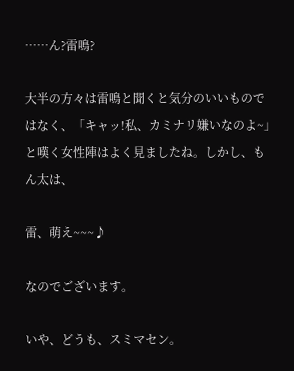……ん?雷鳴?

大半の方々は雷鳴と聞くと気分のいいものではなく、「キャッ!私、カミナリ嫌いなのよ~」と嘆く女性陣はよく見ましたね。しかし、もん太は、

雷、萌え~~~♪

なのでございます。

いや、どうも、スミマセン。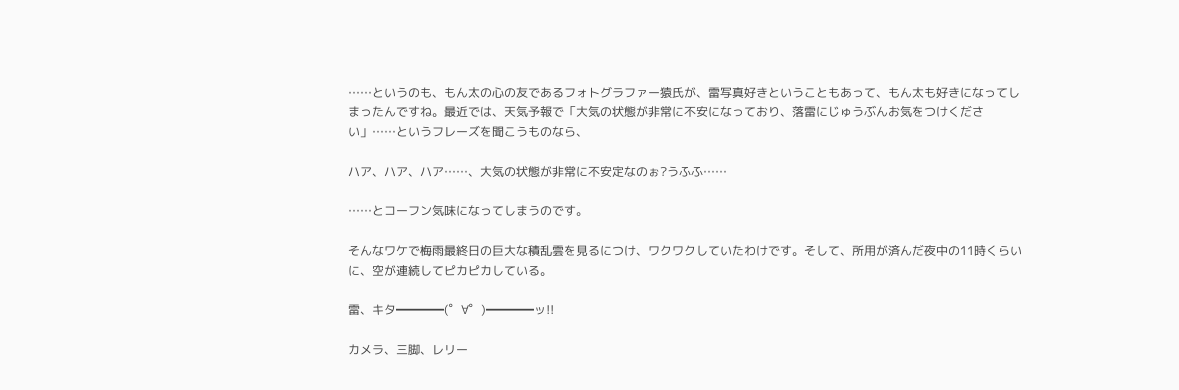……というのも、もん太の心の友であるフォトグラファー猿氏が、雷写真好きということもあって、もん太も好きになってしまったんですね。最近では、天気予報で「大気の状態が非常に不安になっており、落雷にじゅうぶんお気をつけください」……というフレーズを聞こうものなら、

ハア、ハア、ハア……、大気の状態が非常に不安定なのぉ?うふふ……

……とコーフン気味になってしまうのです。

そんなワケで梅雨最終日の巨大な積乱雲を見るにつけ、ワクワクしていたわけです。そして、所用が済んだ夜中の11時くらいに、空が連続してピカピカしている。

雷、キタ━━━━(゜∀゜)━━━━ッ!!

カメラ、三脚、レリー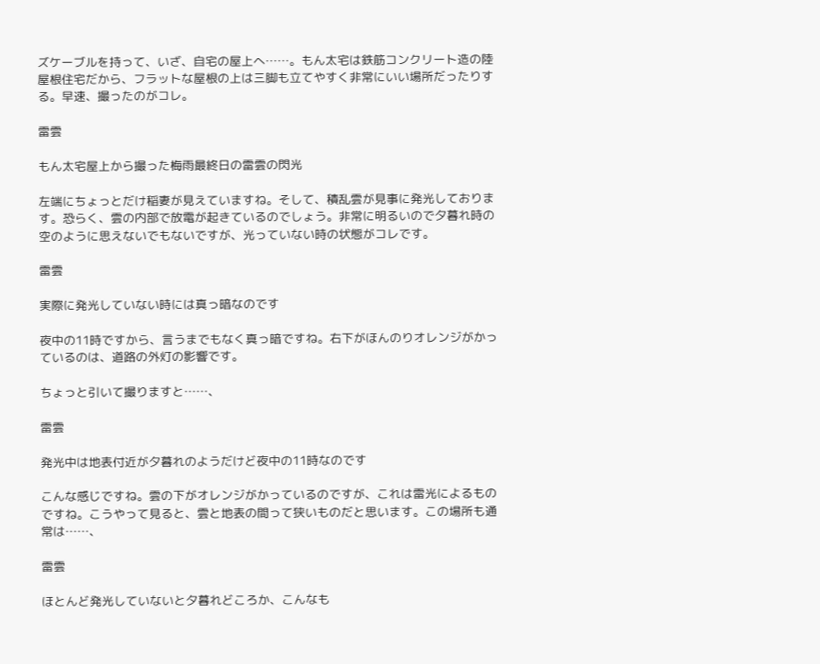ズケーブルを持って、いざ、自宅の屋上へ……。もん太宅は鉄筋コンクリート造の陸屋根住宅だから、フラットな屋根の上は三脚も立てやすく非常にいい場所だったりする。早速、撮ったのがコレ。

雷雲

もん太宅屋上から撮った梅雨最終日の雷雲の閃光

左端にちょっとだけ稲妻が見えていますね。そして、積乱雲が見事に発光しております。恐らく、雲の内部で放電が起きているのでしょう。非常に明るいので夕暮れ時の空のように思えないでもないですが、光っていない時の状態がコレです。

雷雲

実際に発光していない時には真っ暗なのです

夜中の11時ですから、言うまでもなく真っ暗ですね。右下がほんのりオレンジがかっているのは、道路の外灯の影響です。

ちょっと引いて撮りますと……、

雷雲

発光中は地表付近が夕暮れのようだけど夜中の11時なのです

こんな感じですね。雲の下がオレンジがかっているのですが、これは雷光によるものですね。こうやって見ると、雲と地表の間って狭いものだと思います。この場所も通常は……、

雷雲

ほとんど発光していないと夕暮れどころか、こんなも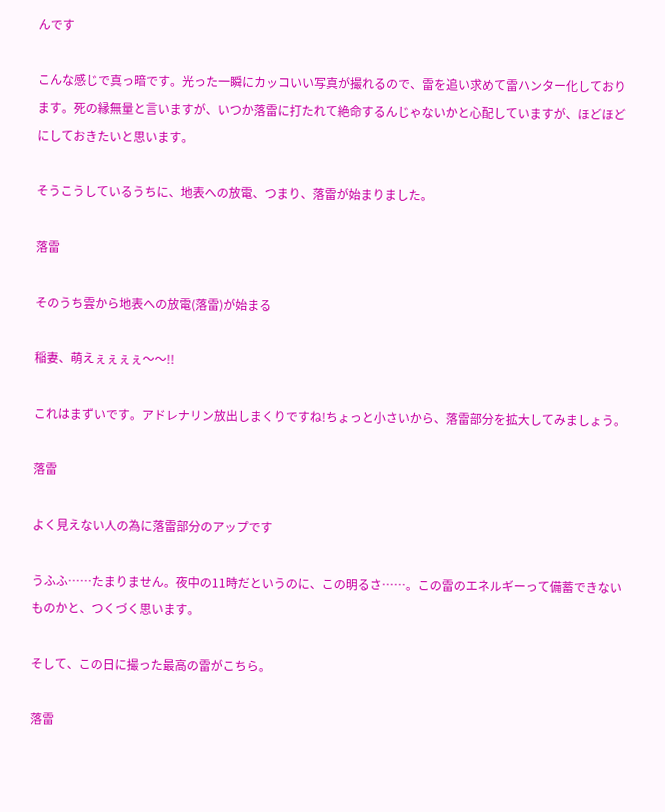んです

こんな感じで真っ暗です。光った一瞬にカッコいい写真が撮れるので、雷を追い求めて雷ハンター化しております。死の縁無量と言いますが、いつか落雷に打たれて絶命するんじゃないかと心配していますが、ほどほどにしておきたいと思います。

そうこうしているうちに、地表への放電、つまり、落雷が始まりました。

落雷

そのうち雲から地表への放電(落雷)が始まる

稲妻、萌えぇぇぇぇ〜〜!!

これはまずいです。アドレナリン放出しまくりですね!ちょっと小さいから、落雷部分を拡大してみましょう。

落雷

よく見えない人の為に落雷部分のアップです

うふふ……たまりません。夜中の11時だというのに、この明るさ……。この雷のエネルギーって備蓄できないものかと、つくづく思います。

そして、この日に撮った最高の雷がこちら。

落雷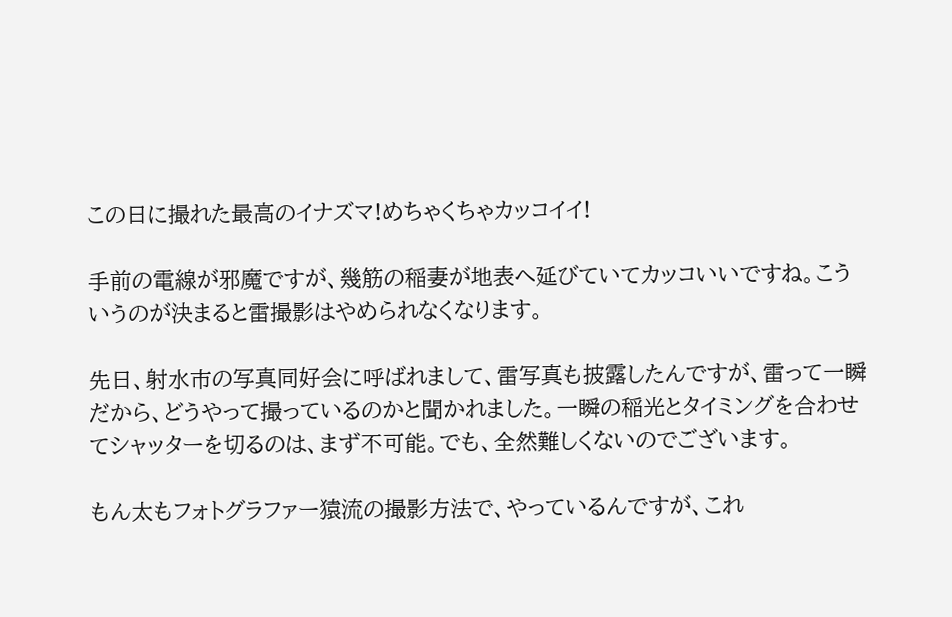この日に撮れた最高のイナズマ!めちゃくちゃカッコイイ!

手前の電線が邪魔ですが、幾筋の稲妻が地表へ延びていてカッコいいですね。こういうのが決まると雷撮影はやめられなくなります。

先日、射水市の写真同好会に呼ばれまして、雷写真も披露したんですが、雷って一瞬だから、どうやって撮っているのかと聞かれました。一瞬の稲光とタイミングを合わせてシャッターを切るのは、まず不可能。でも、全然難しくないのでございます。

もん太もフォトグラファー猿流の撮影方法で、やっているんですが、これ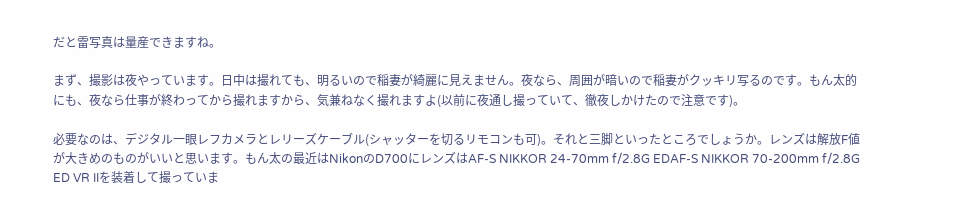だと雷写真は量産できますね。

まず、撮影は夜やっています。日中は撮れても、明るいので稲妻が綺麗に見えません。夜なら、周囲が暗いので稲妻がクッキリ写るのです。もん太的にも、夜なら仕事が終わってから撮れますから、気兼ねなく撮れますよ(以前に夜通し撮っていて、徹夜しかけたので注意です)。

必要なのは、デジタル一眼レフカメラとレリーズケーブル(シャッターを切るリモコンも可)。それと三脚といったところでしょうか。レンズは解放F値が大きめのものがいいと思います。もん太の最近はNikonのD700にレンズはAF-S NIKKOR 24-70mm f/2.8G EDAF-S NIKKOR 70-200mm f/2.8G ED VR IIを装着して撮っていま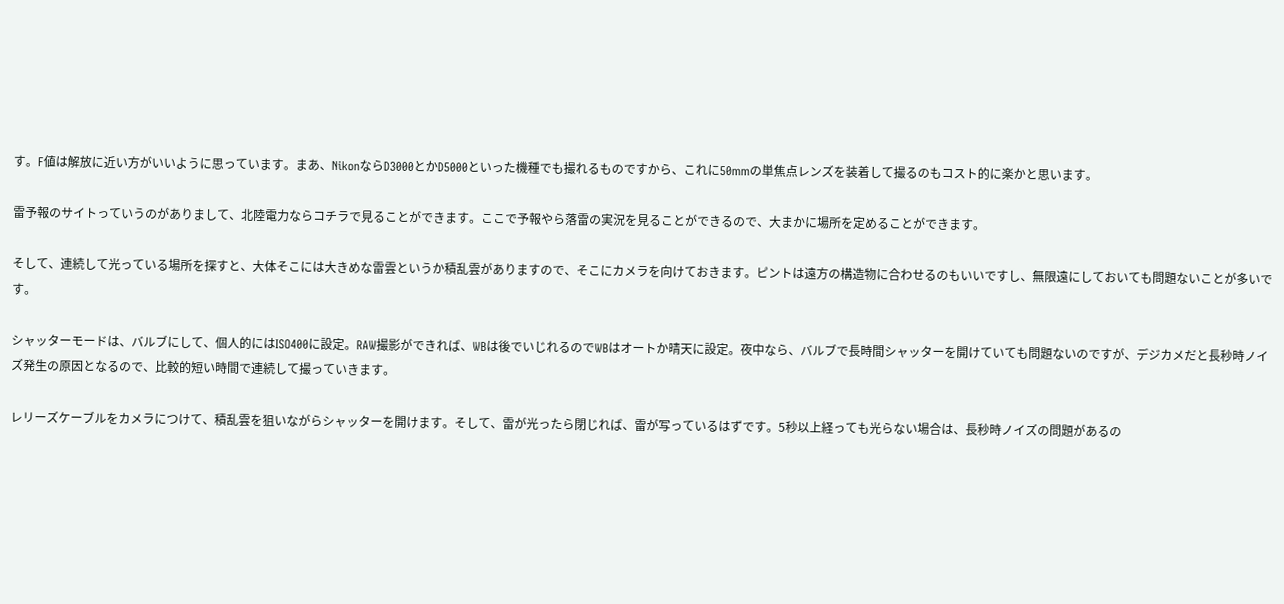す。F値は解放に近い方がいいように思っています。まあ、NikonならD3000とかD5000といった機種でも撮れるものですから、これに50mmの単焦点レンズを装着して撮るのもコスト的に楽かと思います。

雷予報のサイトっていうのがありまして、北陸電力ならコチラで見ることができます。ここで予報やら落雷の実況を見ることができるので、大まかに場所を定めることができます。

そして、連続して光っている場所を探すと、大体そこには大きめな雷雲というか積乱雲がありますので、そこにカメラを向けておきます。ピントは遠方の構造物に合わせるのもいいですし、無限遠にしておいても問題ないことが多いです。

シャッターモードは、バルブにして、個人的にはISO400に設定。RAW撮影ができれば、WBは後でいじれるのでWBはオートか晴天に設定。夜中なら、バルブで長時間シャッターを開けていても問題ないのですが、デジカメだと長秒時ノイズ発生の原因となるので、比較的短い時間で連続して撮っていきます。

レリーズケーブルをカメラにつけて、積乱雲を狙いながらシャッターを開けます。そして、雷が光ったら閉じれば、雷が写っているはずです。5秒以上経っても光らない場合は、長秒時ノイズの問題があるの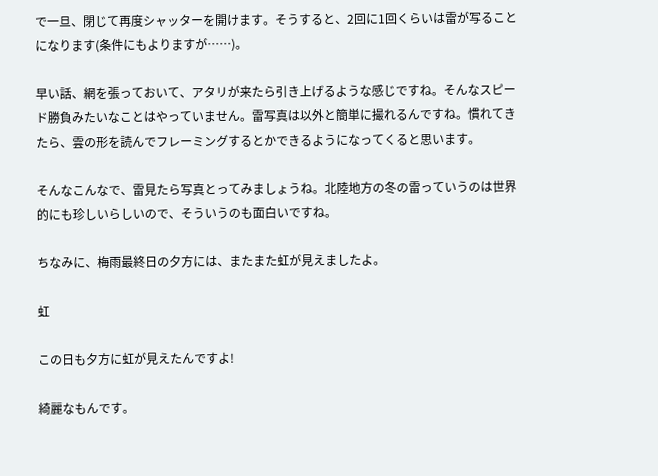で一旦、閉じて再度シャッターを開けます。そうすると、2回に1回くらいは雷が写ることになります(条件にもよりますが……)。

早い話、網を張っておいて、アタリが来たら引き上げるような感じですね。そんなスピード勝負みたいなことはやっていません。雷写真は以外と簡単に撮れるんですね。慣れてきたら、雲の形を読んでフレーミングするとかできるようになってくると思います。

そんなこんなで、雷見たら写真とってみましょうね。北陸地方の冬の雷っていうのは世界的にも珍しいらしいので、そういうのも面白いですね。

ちなみに、梅雨最終日の夕方には、またまた虹が見えましたよ。

虹

この日も夕方に虹が見えたんですよ!

綺麗なもんです。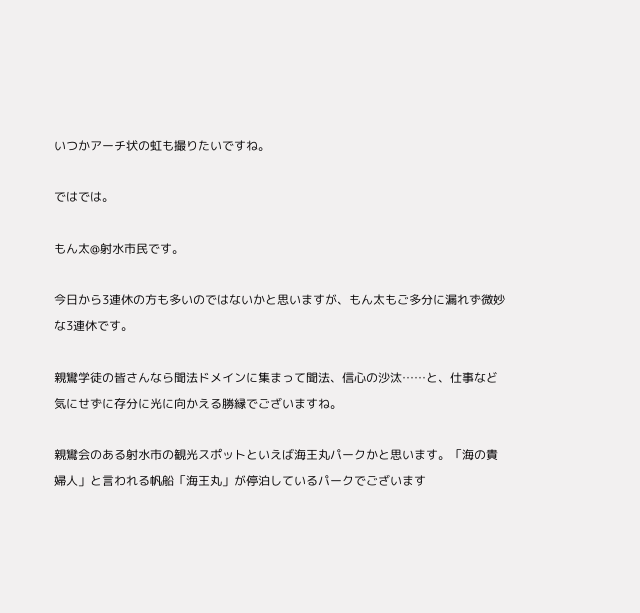いつかアーチ状の虹も撮りたいですね。

ではでは。

もん太@射水市民です。

今日から3連休の方も多いのではないかと思いますが、もん太もご多分に漏れず微妙な3連休です。

親鸞学徒の皆さんなら聞法ドメインに集まって聞法、信心の沙汰……と、仕事など気にせずに存分に光に向かえる勝縁でございますね。

親鸞会のある射水市の観光スポットといえば海王丸パークかと思います。「海の貴婦人」と言われる帆船「海王丸」が停泊しているパークでございます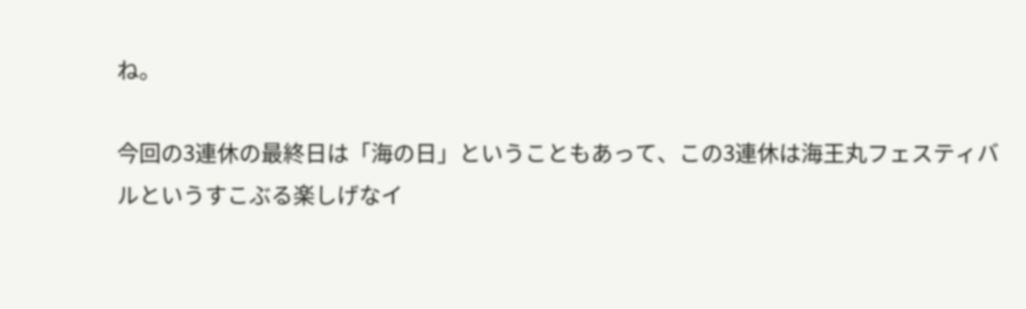ね。

今回の3連休の最終日は「海の日」ということもあって、この3連休は海王丸フェスティバルというすこぶる楽しげなイ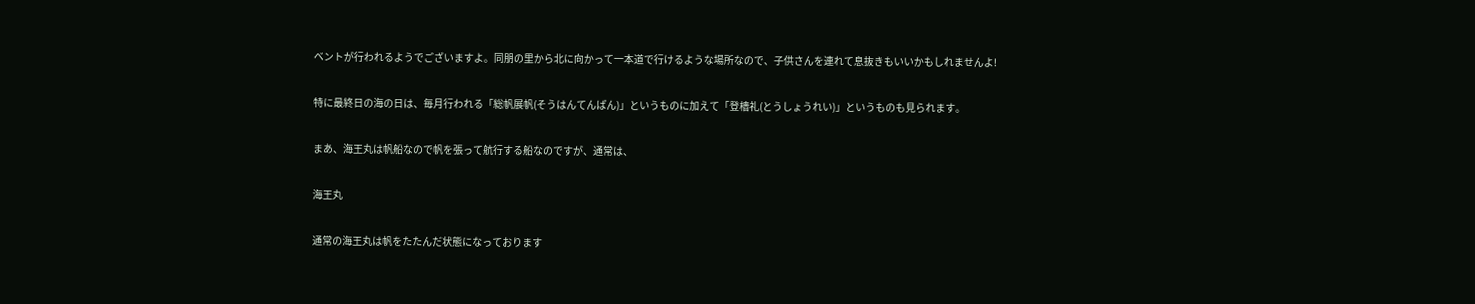ベントが行われるようでございますよ。同朋の里から北に向かって一本道で行けるような場所なので、子供さんを連れて息抜きもいいかもしれませんよ!

特に最終日の海の日は、毎月行われる「総帆展帆(そうはんてんぱん)」というものに加えて「登檣礼(とうしょうれい)」というものも見られます。

まあ、海王丸は帆船なので帆を張って航行する船なのですが、通常は、

海王丸

通常の海王丸は帆をたたんだ状態になっております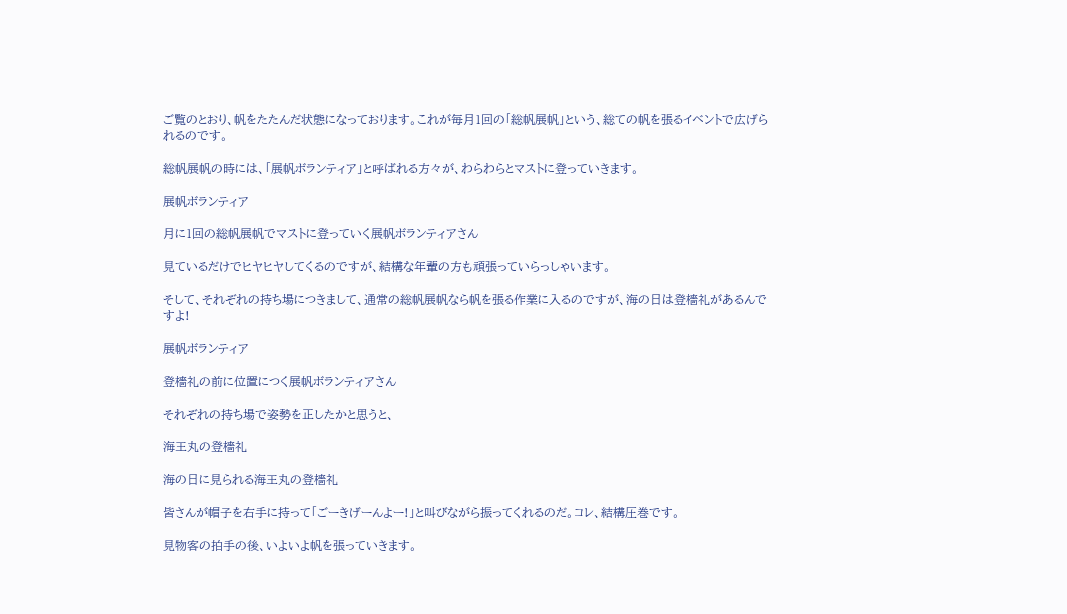ご覧のとおり、帆をたたんだ状態になっております。これが毎月1回の「総帆展帆」という、総ての帆を張るイベントで広げられるのです。

総帆展帆の時には、「展帆ボランティア」と呼ばれる方々が、わらわらとマストに登っていきます。

展帆ボランティア

月に1回の総帆展帆でマストに登っていく展帆ボランティアさん

見ているだけでヒヤヒヤしてくるのですが、結構な年輩の方も頑張っていらっしゃいます。

そして、それぞれの持ち場につきまして、通常の総帆展帆なら帆を張る作業に入るのですが、海の日は登檣礼があるんですよ!

展帆ボランティア

登檣礼の前に位置につく展帆ボランティアさん

それぞれの持ち場で姿勢を正したかと思うと、

海王丸の登檣礼

海の日に見られる海王丸の登檣礼

皆さんが帽子を右手に持って「ごーきげーんよー!」と叫びながら振ってくれるのだ。コレ、結構圧巻です。

見物客の拍手の後、いよいよ帆を張っていきます。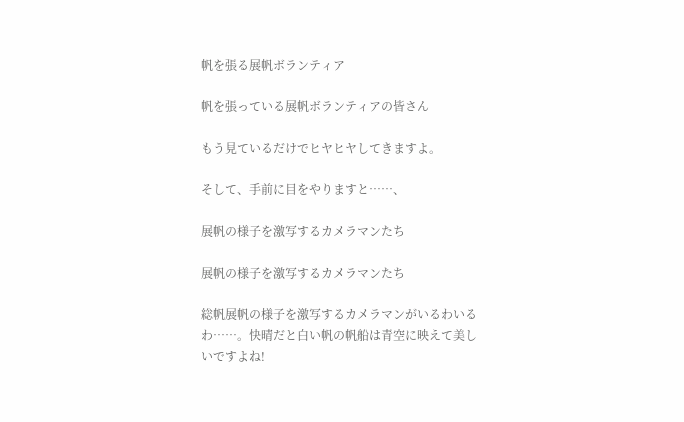帆を張る展帆ボランティア

帆を張っている展帆ボランティアの皆さん

もう見ているだけでヒヤヒヤしてきますよ。

そして、手前に目をやりますと……、

展帆の様子を激写するカメラマンたち

展帆の様子を激写するカメラマンたち

総帆展帆の様子を激写するカメラマンがいるわいるわ……。快晴だと白い帆の帆船は青空に映えて美しいですよね!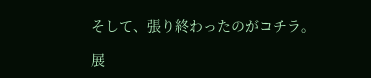そして、張り終わったのがコチラ。

展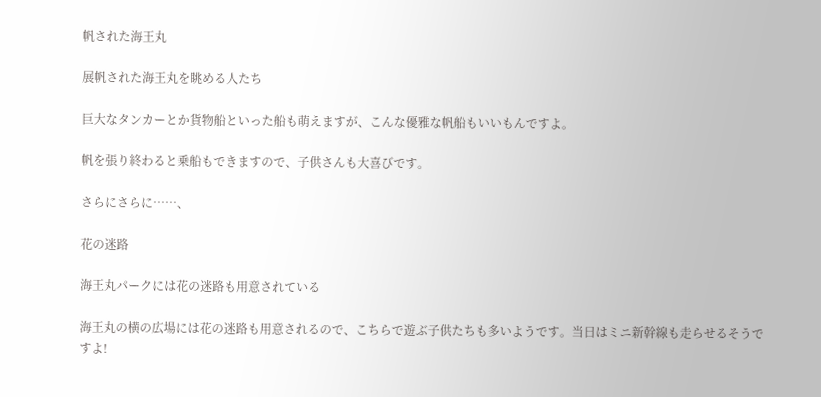帆された海王丸

展帆された海王丸を眺める人たち

巨大なタンカーとか貨物船といった船も萌えますが、こんな優雅な帆船もいいもんですよ。

帆を張り終わると乗船もできますので、子供さんも大喜びです。

さらにさらに……、

花の迷路

海王丸パークには花の迷路も用意されている

海王丸の横の広場には花の迷路も用意されるので、こちらで遊ぶ子供たちも多いようです。当日はミニ新幹線も走らせるそうですよ!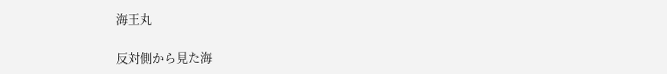海王丸

反対側から見た海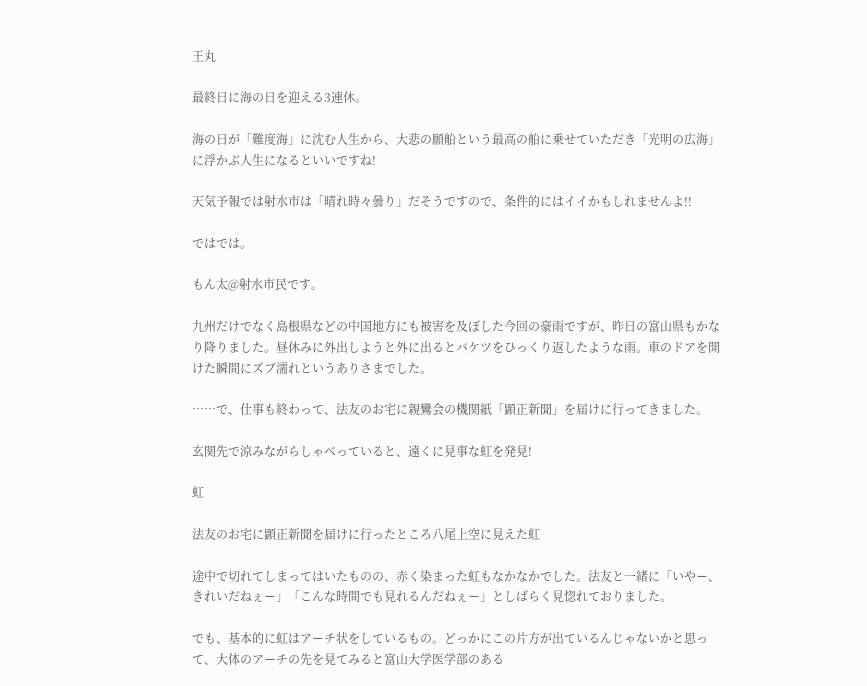王丸

最終日に海の日を迎える3連休。

海の日が「難度海」に沈む人生から、大悲の願船という最高の船に乗せていただき「光明の広海」に浮かぶ人生になるといいですね!

天気予報では射水市は「晴れ時々曇り」だそうですので、条件的にはイイかもしれませんよ!!

ではでは。

もん太@射水市民です。

九州だけでなく島根県などの中国地方にも被害を及ぼした今回の豪雨ですが、昨日の富山県もかなり降りました。昼休みに外出しようと外に出るとバケツをひっくり返したような雨。車のドアを開けた瞬間にズブ濡れというありさまでした。

……で、仕事も終わって、法友のお宅に親鸞会の機関紙「顕正新聞」を届けに行ってきました。

玄関先で涼みながらしゃべっていると、遠くに見事な虹を発見!

虹

法友のお宅に顕正新聞を届けに行ったところ八尾上空に見えた虹

途中で切れてしまってはいたものの、赤く染まった虹もなかなかでした。法友と一緒に「いやー、きれいだねぇー」「こんな時間でも見れるんだねぇー」としばらく見惚れておりました。

でも、基本的に虹はアーチ状をしているもの。どっかにこの片方が出ているんじゃないかと思って、大体のアーチの先を見てみると富山大学医学部のある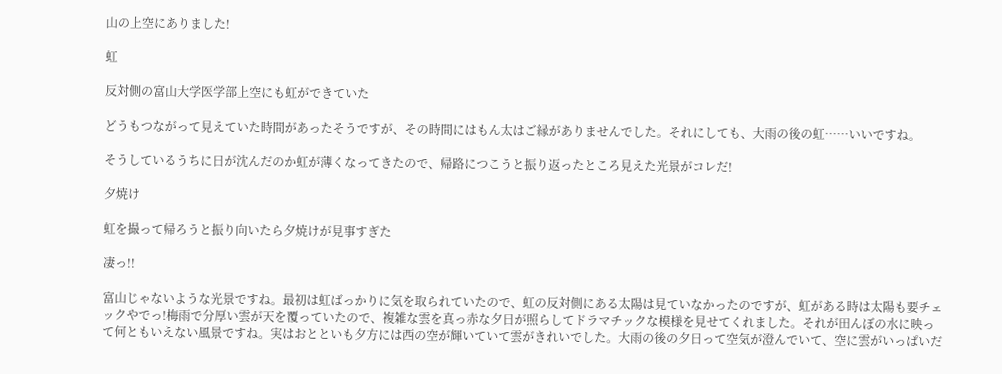山の上空にありました!

虹

反対側の富山大学医学部上空にも虹ができていた

どうもつながって見えていた時間があったそうですが、その時間にはもん太はご縁がありませんでした。それにしても、大雨の後の虹……いいですね。

そうしているうちに日が沈んだのか虹が薄くなってきたので、帰路につこうと振り返ったところ見えた光景がコレだ!

夕焼け

虹を撮って帰ろうと振り向いたら夕焼けが見事すぎた

凄っ!!

富山じゃないような光景ですね。最初は虹ばっかりに気を取られていたので、虹の反対側にある太陽は見ていなかったのですが、虹がある時は太陽も要チェックやでっ!梅雨で分厚い雲が天を覆っていたので、複雑な雲を真っ赤な夕日が照らしてドラマチックな模様を見せてくれました。それが田んぼの水に映って何ともいえない風景ですね。実はおとといも夕方には西の空が輝いていて雲がきれいでした。大雨の後の夕日って空気が澄んでいて、空に雲がいっぱいだ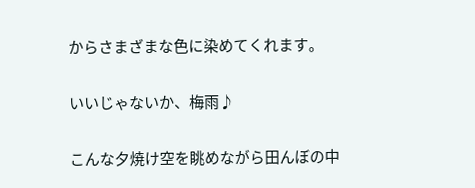からさまざまな色に染めてくれます。

いいじゃないか、梅雨♪

こんな夕焼け空を眺めながら田んぼの中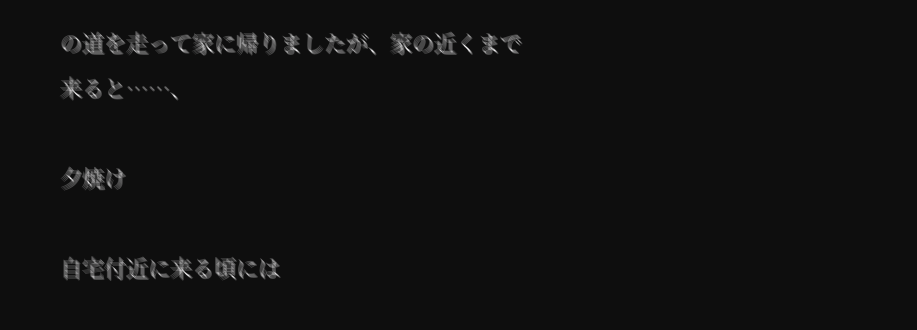の道を走って家に帰りましたが、家の近くまで来ると……、

夕焼け

自宅付近に来る頃には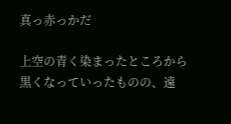真っ赤っかだ

上空の青く染まったところから黒くなっていったものの、遠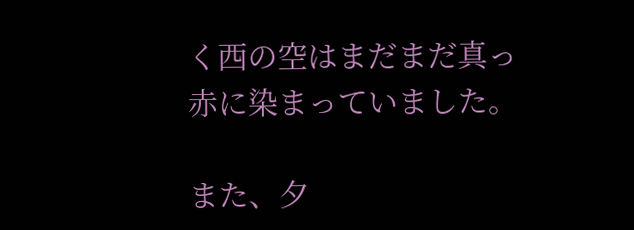く西の空はまだまだ真っ赤に染まっていました。

また、夕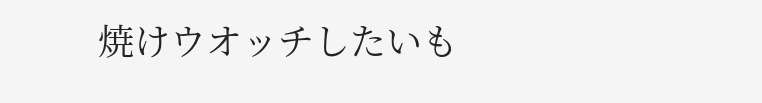焼けウオッチしたいも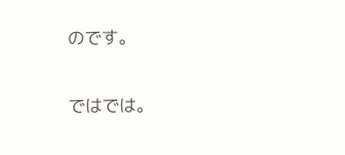のです。

ではでは。